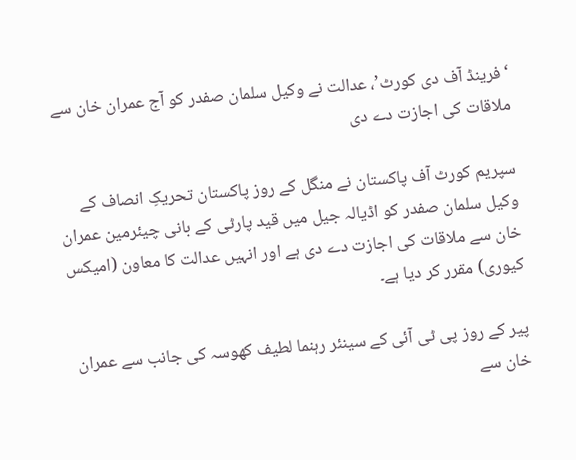‘فرینڈ آف دی کورٹ’، عدالت نے وکیل سلمان صفدر کو آج عمران خان سے ملاقات کی اجازت دے دی

سپریم کورٹ آف پاکستان نے منگل کے روز پاکستان تحریکِ انصاف کے وکیل سلمان صفدر کو اڈیالہ جیل میں قید پارٹی کے بانی چیئرمین عمران خان سے ملاقات کی اجازت دے دی ہے اور انہیں عدالت کا معاون (امیکس کیوری) مقرر کر دیا ہے۔

پیر کے روز پی ٹی آئی کے سینئر رہنما لطیف کھوسہ کی جانب سے عمران خان سے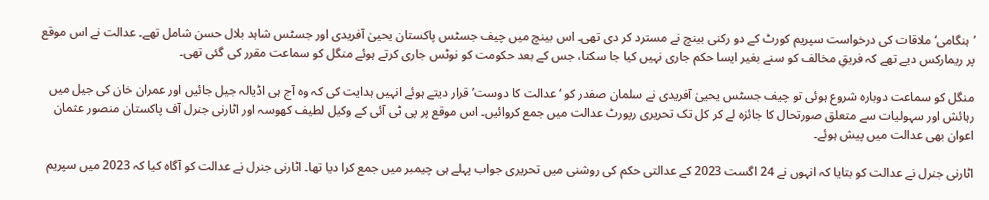’ہنگامی‘ ملاقات کی درخواست سپریم کورٹ کے دو رکنی بینچ نے مسترد کر دی تھی۔ اس بینچ میں چیف جسٹس پاکستان یحییٰ آفریدی اور جسٹس شاہد بلال حسن شامل تھے۔ عدالت نے اس موقع پر ریمارکس دیے تھے کہ فریقِ مخالف کو سنے بغیر ایسا حکم جاری نہیں کیا جا سکتا، جس کے بعد حکومت کو نوٹس جاری کرتے ہوئے منگل کو سماعت مقرر کی گئی تھی۔

منگل کو سماعت دوبارہ شروع ہوئی تو چیف جسٹس یحییٰ آفریدی نے سلمان صفدر کو ‘عدالت کا دوست’ قرار دیتے ہوئے انہیں ہدایت کی کہ وہ آج ہی اڈیالہ جیل جائیں اور عمران خان کی جیل میں رہائش اور سہولیات سے متعلق صورتحال کا جائزہ لے کر کل تک تحریری رپورٹ عدالت میں جمع کروائیں۔ اس موقع پر پی ٹی آئی کے وکیل لطیف کھوسہ اور اٹارنی جنرل آف پاکستان منصور عثمان اعوان بھی عدالت میں پیش ہوئے۔

اٹارنی جنرل نے عدالت کو بتایا کہ انہوں نے 24 اگست 2023 کے عدالتی حکم کی روشنی میں تحریری جواب پہلے ہی چیمبر میں جمع کرا دیا تھا۔ اٹارنی جنرل نے عدالت کو آگاہ کیا کہ 2023 میں سپریم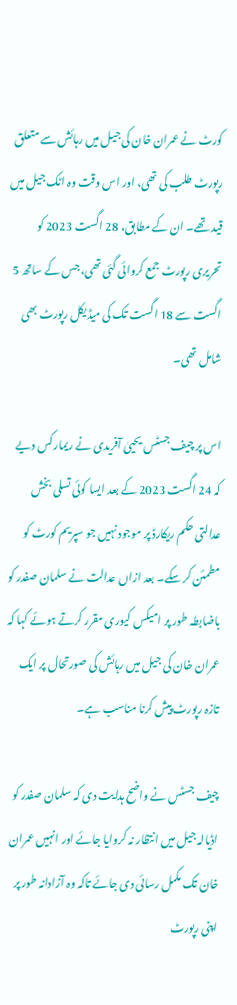کورٹ نے عمران خان کی جیل میں رہائش سے متعلق رپورٹ طلب کی تھی، اور اس وقت وہ اٹک جیل میں قید تھے۔ ان کے مطابق، 28 اگست 2023 کو تحریری رپورٹ جمع کروائی گئی تھی، جس کے ساتھ 5 اگست سے 18 اگست تک کی میڈیکل رپورٹ بھی شامل تھی۔

اس پر چیف جسٹس یحییٰ آفریدی نے ریمارکس دیے کہ 24 اگست 2023 کے بعد ایسا کوئی تسلی بخش عدالتی حکم ریکارڈ پر موجود نہیں جو سپریم کورٹ کو مطمئن کر سکے۔ بعد ازاں عدالت نے سلمان صفدر کو باضابطہ طور پر امیکس کیوری مقرر کرتے ہوئے کہا کہ عمران خان کی جیل میں رہائش کی صورتحال پر ایک تازہ رپورٹ پیش کرنا مناسب ہے۔

چیف جسٹس نے واضح ہدایت دی کہ سلمان صفدر کو اڈیالہ جیل میں انتظار نہ کروایا جائے اور انہیں عمران خان تک مکمل رسائی دی جائے تاکہ وہ آزادانہ طور پر اپنی رپورٹ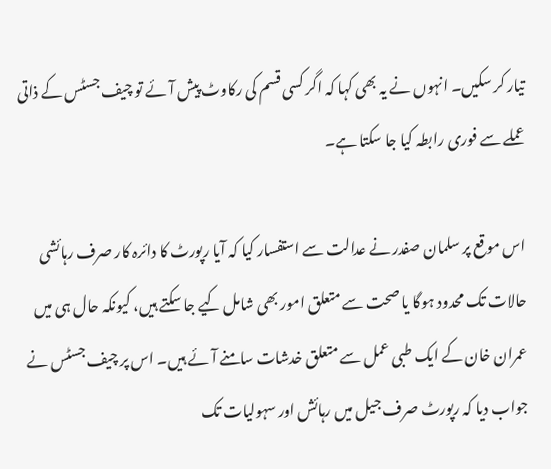تیار کر سکیں۔ انہوں نے یہ بھی کہا کہ اگر کسی قسم کی رکاوٹ پیش آئے تو چیف جسٹس کے ذاتی عملے سے فوری رابطہ کیا جا سکتا ہے۔

اس موقع پر سلمان صفدر نے عدالت سے استفسار کیا کہ آیا رپورٹ کا دائرہ کار صرف رہائشی حالات تک محدود ہوگا یا صحت سے متعلق امور بھی شامل کیے جا سکتے ہیں، کیونکہ حال ہی میں عمران خان کے ایک طبی عمل سے متعلق خدشات سامنے آئے ہیں۔ اس پر چیف جسٹس نے جواب دیا کہ رپورٹ صرف جیل میں رہائش اور سہولیات تک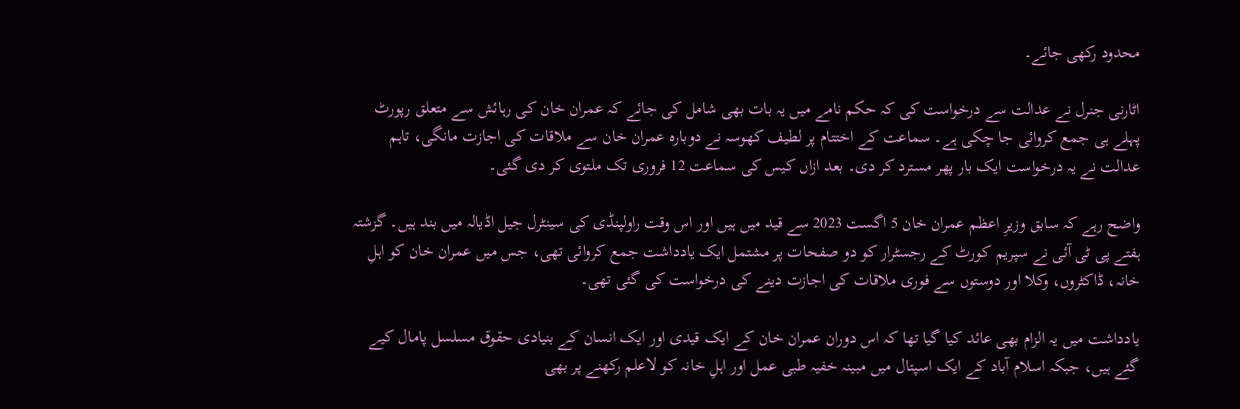محدود رکھی جائے۔

اٹارنی جنرل نے عدالت سے درخواست کی کہ حکم نامے میں یہ بات بھی شامل کی جائے کہ عمران خان کی رہائش سے متعلق رپورٹ پہلے ہی جمع کروائی جا چکی ہے۔ سماعت کے اختتام پر لطیف کھوسہ نے دوبارہ عمران خان سے ملاقات کی اجازت مانگی، تاہم عدالت نے یہ درخواست ایک بار پھر مسترد کر دی۔ بعد ازاں کیس کی سماعت 12 فروری تک ملتوی کر دی گئی۔

واضح رہے کہ سابق وزیرِ اعظم عمران خان 5 اگست 2023 سے قید میں ہیں اور اس وقت راولپنڈی کی سینٹرل جیل اڈیالہ میں بند ہیں۔ گزشتہ ہفتے پی ٹی آئی نے سپریم کورٹ کے رجسٹرار کو دو صفحات پر مشتمل ایک یادداشت جمع کروائی تھی، جس میں عمران خان کو اہلِ خانہ، ڈاکٹروں، وکلا اور دوستوں سے فوری ملاقات کی اجازت دینے کی درخواست کی گئی تھی۔

یادداشت میں یہ الزام بھی عائد کیا گیا تھا کہ اس دوران عمران خان کے ایک قیدی اور ایک انسان کے بنیادی حقوق مسلسل پامال کیے گئے ہیں، جبکہ اسلام آباد کے ایک اسپتال میں مبینہ خفیہ طبی عمل اور اہلِ خانہ کو لاعلم رکھنے پر بھی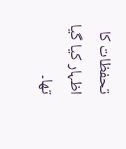تحفظات کا اظہار کیا گیا تھا۔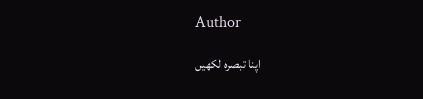Author

اپنا تبصرہ لکھیں